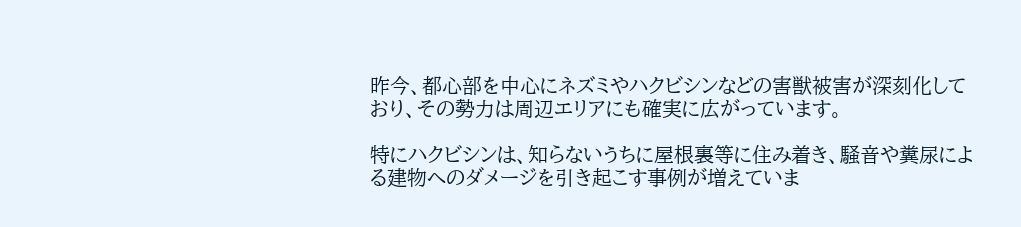昨今、都心部を中心にネズミやハクビシンなどの害獣被害が深刻化しており、その勢力は周辺エリアにも確実に広がっています。

特にハクビシンは、知らないうちに屋根裏等に住み着き、騒音や糞尿による建物へのダメージを引き起こす事例が増えていま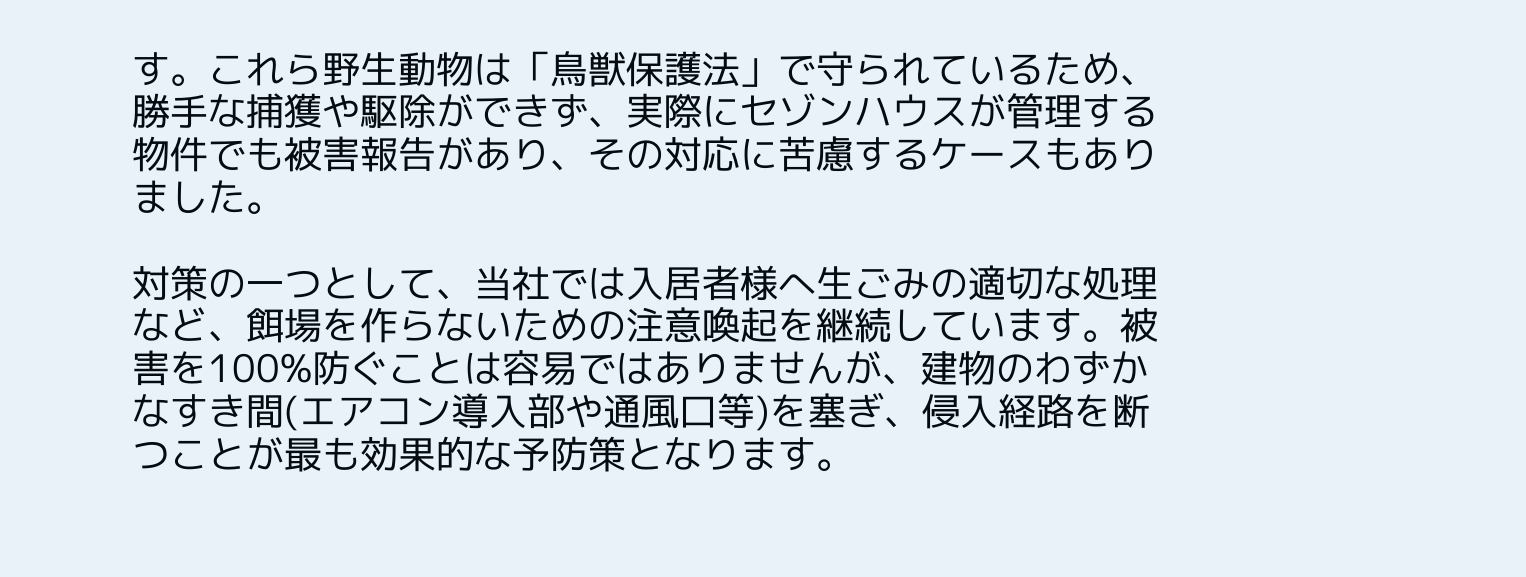す。これら野生動物は「鳥獣保護法」で守られているため、勝手な捕獲や駆除ができず、実際にセゾンハウスが管理する物件でも被害報告があり、その対応に苦慮するケースもありました。

対策の一つとして、当社では入居者様へ生ごみの適切な処理など、餌場を作らないための注意喚起を継続しています。被害を100%防ぐことは容易ではありませんが、建物のわずかなすき間(エアコン導入部や通風口等)を塞ぎ、侵入経路を断つことが最も効果的な予防策となります。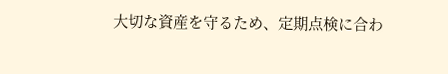大切な資産を守るため、定期点検に合わ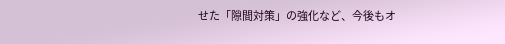せた「隙間対策」の強化など、今後もオ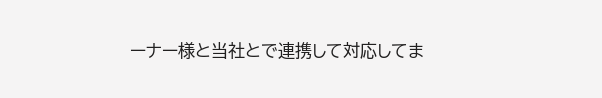ーナー様と当社とで連携して対応してま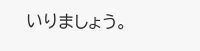いりましょう。